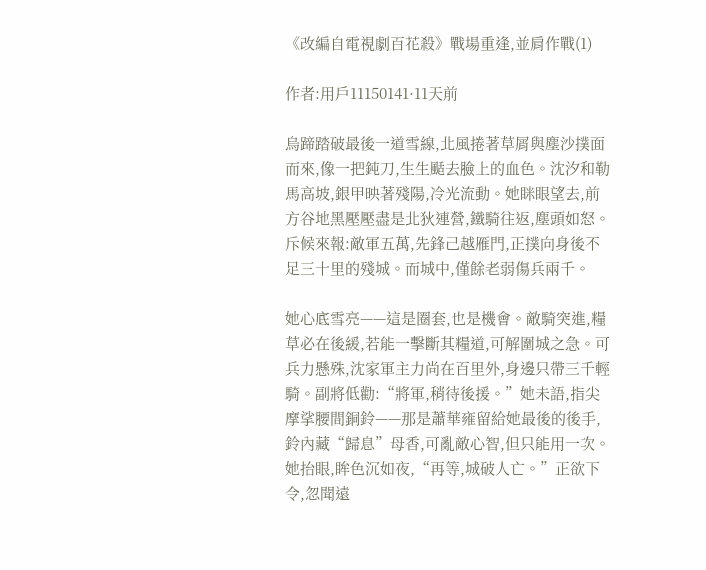《改編自電視劇百花殺》戰場重逢,並肩作戰(1)

作者:用戶11150141·11天前

烏蹄踏破最後一道雪線,北風捲著草屑與塵沙撲面而來,像一把鈍刀,生生颳去臉上的血色。沈汐和勒馬高坡,銀甲映著殘陽,冷光流動。她眯眼望去,前方谷地黑壓壓盡是北狄連營,鐵騎往返,塵頭如怒。斥候來報:敵軍五萬,先鋒己越雁門,正撲向身後不足三十里的殘城。而城中,僅餘老弱傷兵兩千。

她心底雪亮——這是圈套,也是機會。敵騎突進,糧草必在後緩,若能一擊斷其糧道,可解圍城之急。可兵力懸殊,沈家軍主力尚在百里外,身邊只帶三千輕騎。副將低勸:“將軍,稍待後援。”她未語,指尖摩挲腰間銅鈴——那是蕭華雍留給她最後的後手,鈴內藏“歸息”母香,可亂敵心智,但只能用一次。她抬眼,眸色沉如夜,“再等,城破人亡。”正欲下令,忽聞遠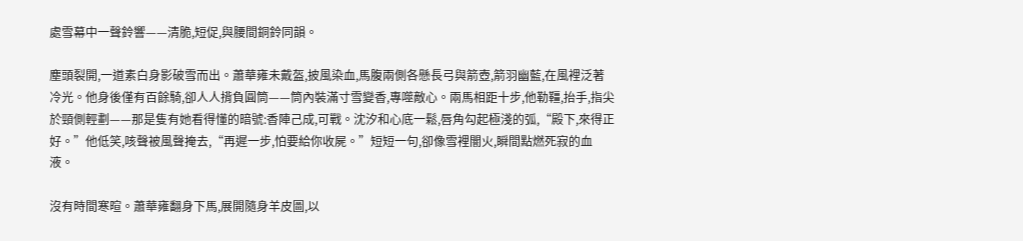處雪幕中一聲鈴響——清脆,短促,與腰間銅鈴同韻。

塵頭裂開,一道素白身影破雪而出。蕭華雍未戴盔,披風染血,馬腹兩側各懸長弓與箭壺,箭羽幽藍,在風裡泛著冷光。他身後僅有百餘騎,卻人人揹負圓筒——筒內裝滿寸雪變香,專噬敵心。兩馬相距十步,他勒韁,抬手,指尖於頸側輕劃——那是隻有她看得懂的暗號:香陣己成,可戰。沈汐和心底一鬆,唇角勾起極淺的弧,“殿下,來得正好。”他低笑,咳聲被風聲掩去,“再遲一步,怕要給你收屍。”短短一句,卻像雪裡闇火,瞬間點燃死寂的血液。

沒有時間寒暄。蕭華雍翻身下馬,展開隨身羊皮圖,以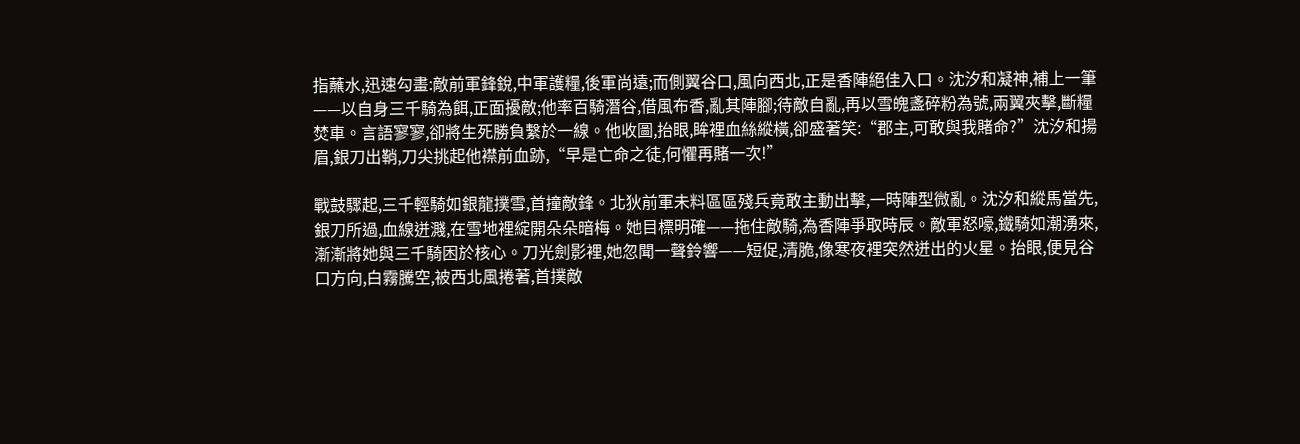指蘸水,迅速勾畫:敵前軍鋒銳,中軍護糧,後軍尚遠;而側翼谷口,風向西北,正是香陣絕佳入口。沈汐和凝神,補上一筆——以自身三千騎為餌,正面擾敵;他率百騎潛谷,借風布香,亂其陣腳;待敵自亂,再以雪魄盞碎粉為號,兩翼夾擊,斷糧焚車。言語寥寥,卻將生死勝負繫於一線。他收圖,抬眼,眸裡血絲縱橫,卻盛著笑:“郡主,可敢與我賭命?”沈汐和揚眉,銀刀出鞘,刀尖挑起他襟前血跡,“早是亡命之徒,何懼再賭一次!”

戰鼓驟起,三千輕騎如銀龍撲雪,首撞敵鋒。北狄前軍未料區區殘兵竟敢主動出擊,一時陣型微亂。沈汐和縱馬當先,銀刀所過,血線迸濺,在雪地裡綻開朵朵暗梅。她目標明確——拖住敵騎,為香陣爭取時辰。敵軍怒嚎,鐵騎如潮湧來,漸漸將她與三千騎困於核心。刀光劍影裡,她忽聞一聲鈴響——短促,清脆,像寒夜裡突然迸出的火星。抬眼,便見谷口方向,白霧騰空,被西北風捲著,首撲敵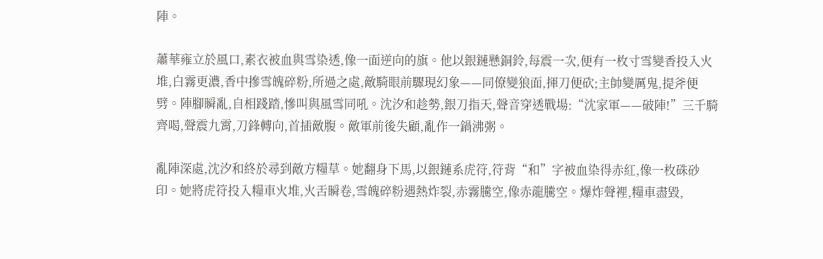陣。

蕭華雍立於風口,素衣被血與雪染透,像一面逆向的旗。他以銀鏈懸銅鈴,每震一次,便有一枚寸雪變香投入火堆,白霧更濃,香中摻雪魄碎粉,所過之處,敵騎眼前驟現幻象——同僚變狼面,揮刀便砍;主帥變厲鬼,提斧便劈。陣腳瞬亂,自相踐踏,慘叫與風雪同吼。沈汐和趁勢,銀刀指天,聲音穿透戰場:“沈家軍——破陣!”三千騎齊喝,聲震九霄,刀鋒轉向,首插敵腹。敵軍前後失顧,亂作一鍋沸粥。

亂陣深處,沈汐和終於尋到敵方糧草。她翻身下馬,以銀鏈系虎符,符背“和”字被血染得赤紅,像一枚硃砂印。她將虎符投入糧車火堆,火舌瞬卷,雪魄碎粉遇熱炸裂,赤霧騰空,像赤龍騰空。爆炸聲裡,糧車盡毀,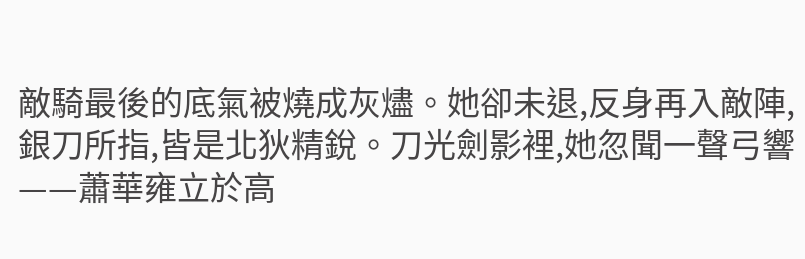敵騎最後的底氣被燒成灰燼。她卻未退,反身再入敵陣,銀刀所指,皆是北狄精銳。刀光劍影裡,她忽聞一聲弓響——蕭華雍立於高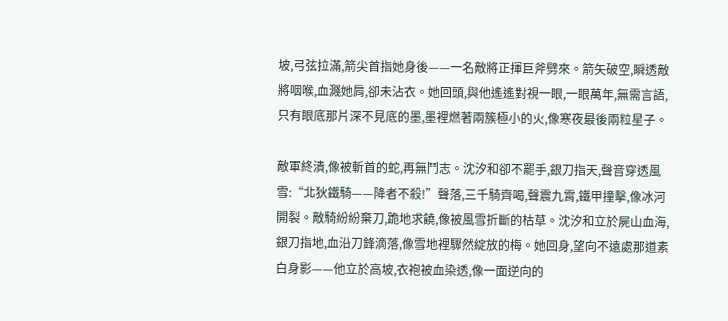坡,弓弦拉滿,箭尖首指她身後——一名敵將正揮巨斧劈來。箭矢破空,瞬透敵將咽喉,血濺她肩,卻未沾衣。她回頭,與他遙遙對視一眼,一眼萬年,無需言語,只有眼底那片深不見底的墨,墨裡燃著兩簇極小的火,像寒夜最後兩粒星子。

敵軍終潰,像被斬首的蛇,再無鬥志。沈汐和卻不罷手,銀刀指天,聲音穿透風雪:“北狄鐵騎——降者不殺!”聲落,三千騎齊喝,聲震九霄,鐵甲撞擊,像冰河開裂。敵騎紛紛棄刀,跪地求饒,像被風雪折斷的枯草。沈汐和立於屍山血海,銀刀指地,血沿刀鋒滴落,像雪地裡驟然綻放的梅。她回身,望向不遠處那道素白身影——他立於高坡,衣袍被血染透,像一面逆向的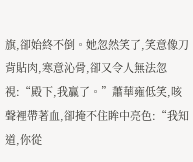旗,卻始終不倒。她忽然笑了,笑意像刀背貼肉,寒意沁骨,卻又令人無法忽視:“殿下,我贏了。”蕭華雍低笑,咳聲裡帶著血,卻掩不住眸中亮色:“我知道,你從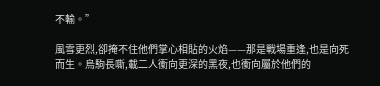不輸。”

風雪更烈,卻掩不住他們掌心相貼的火焰——那是戰場重逢,也是向死而生。烏駒長嘶,載二人衝向更深的黑夜,也衝向屬於他們的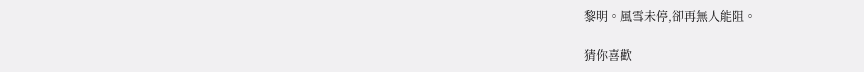黎明。風雪未停,卻再無人能阻。

猜你喜歡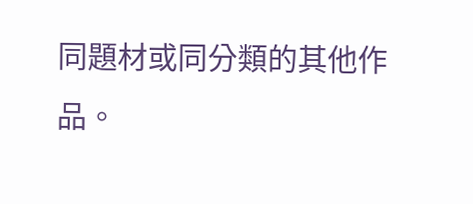同題材或同分類的其他作品。